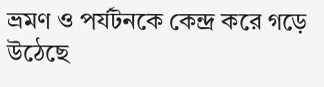ভ্রমণ ও পর্যটনকে কেন্দ্র করে গড়ে উঠেছে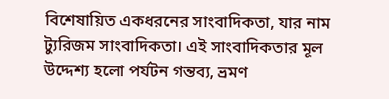বিশেষায়িত একধরনের সাংবাদিকতা, যার নাম ট্যুরিজম সাংবাদিকতা। এই সাংবাদিকতার মূল উদ্দেশ্য হলো পর্যটন গন্তব্য, ভ্রমণ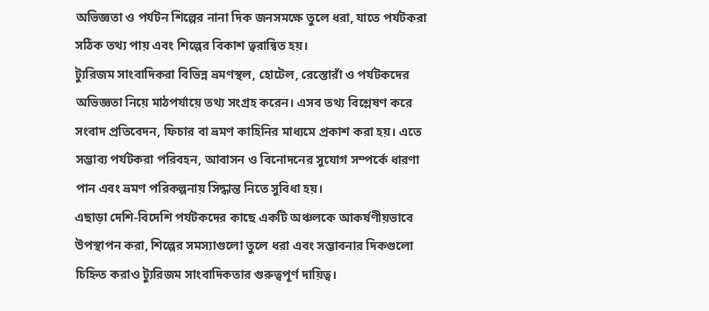অভিজ্ঞতা ও পর্যটন শিল্পের নানা দিক জনসমক্ষে তুলে ধরা, যাতে পর্যটকরা সঠিক তথ্য পায় এবং শিল্পের বিকাশ ত্বরান্বিত হয়।
ট্যুরিজম সাংবাদিকরা বিভিন্ন ভ্রমণস্থল, হোটেল, রেস্তোরাঁ ও পর্যটকদের অভিজ্ঞতা নিয়ে মাঠপর্যায়ে তথ্য সংগ্রহ করেন। এসব তথ্য বিশ্লেষণ করে সংবাদ প্রতিবেদন, ফিচার বা ভ্রমণ কাহিনির মাধ্যমে প্রকাশ করা হয়। এতে সম্ভাব্য পর্যটকরা পরিবহন, আবাসন ও বিনোদনের সুযোগ সম্পর্কে ধারণা পান এবং ভ্রমণ পরিকল্পনায় সিদ্ধান্ত নিতে সুবিধা হয়।
এছাড়া দেশি-বিদেশি পর্যটকদের কাছে একটি অঞ্চলকে আকর্ষণীয়ভাবে উপস্থাপন করা, শিল্পের সমস্যাগুলো তুলে ধরা এবং সম্ভাবনার দিকগুলো চিহ্নিত করাও ট্যুরিজম সাংবাদিকতার গুরুত্বপূর্ণ দায়িত্ব।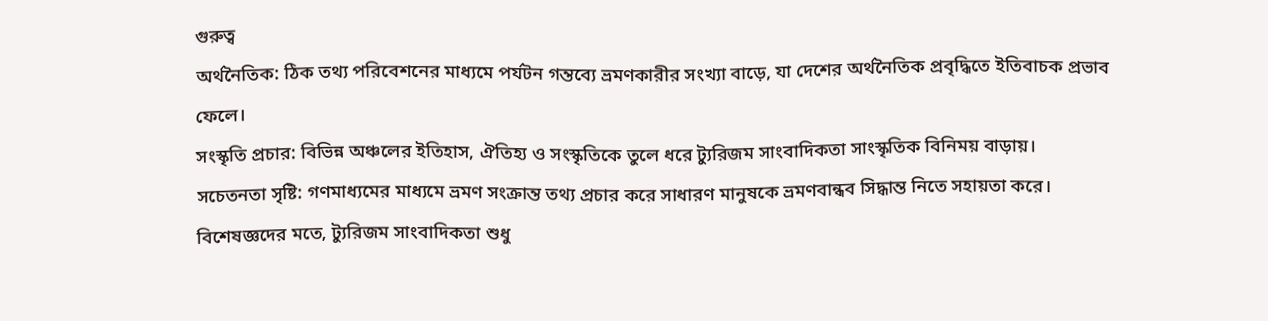গুরুত্ব
অর্থনৈতিক: ঠিক তথ্য পরিবেশনের মাধ্যমে পর্যটন গন্তব্যে ভ্রমণকারীর সংখ্যা বাড়ে, যা দেশের অর্থনৈতিক প্রবৃদ্ধিতে ইতিবাচক প্রভাব ফেলে।
সংস্কৃতি প্রচার: বিভিন্ন অঞ্চলের ইতিহাস, ঐতিহ্য ও সংস্কৃতিকে তুলে ধরে ট্যুরিজম সাংবাদিকতা সাংস্কৃতিক বিনিময় বাড়ায়।
সচেতনতা সৃষ্টি: গণমাধ্যমের মাধ্যমে ভ্রমণ সংক্রান্ত তথ্য প্রচার করে সাধারণ মানুষকে ভ্রমণবান্ধব সিদ্ধান্ত নিতে সহায়তা করে।
বিশেষজ্ঞদের মতে, ট্যুরিজম সাংবাদিকতা শুধু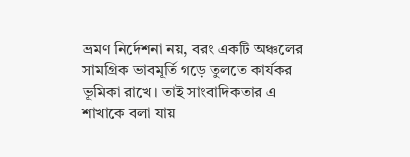ভ্রমণ নির্দেশনা নয়, বরং একটি অঞ্চলের সামগ্রিক ভাবমূর্তি গড়ে তুলতে কার্যকর ভূমিকা রাখে। তাই সাংবাদিকতার এ শাখাকে বলা যায়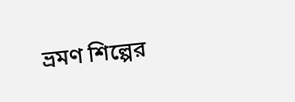ভ্রমণ শিল্পের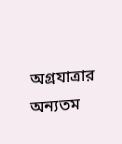অগ্রযাত্রার অন্যতম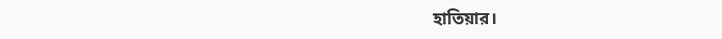হাতিয়ার।